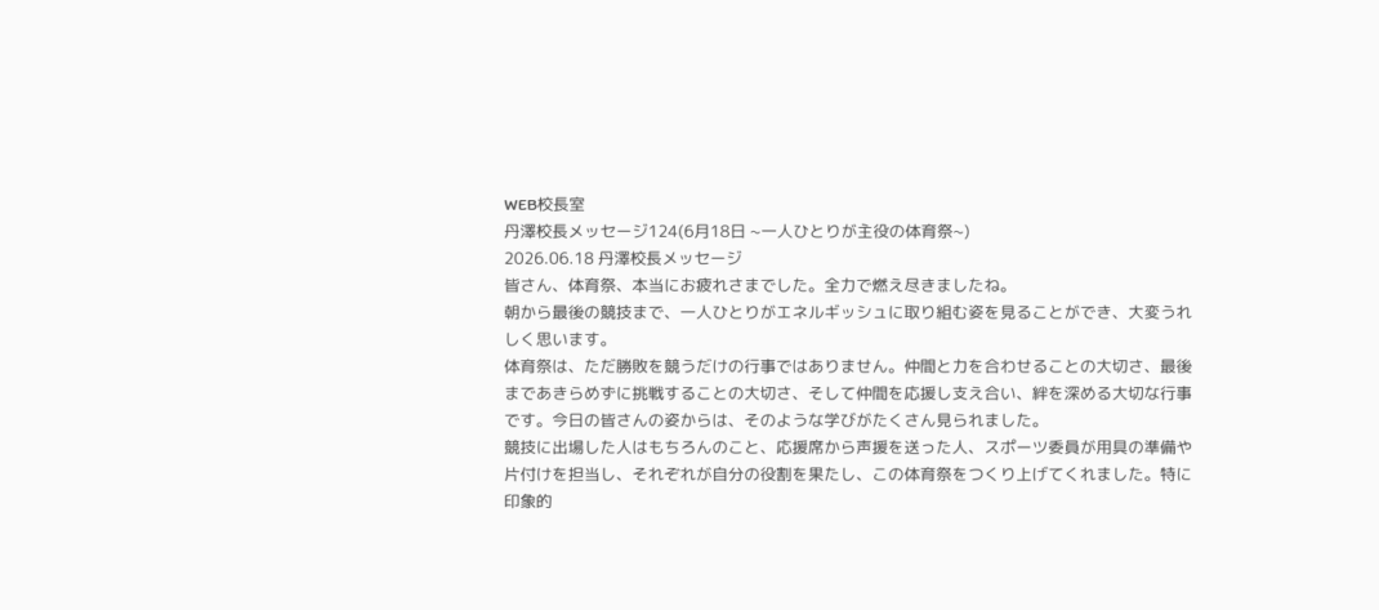WEB校長室
丹澤校長メッセージ124(6月18日 ~一人ひとりが主役の体育祭~)
2026.06.18 丹澤校長メッセージ
皆さん、体育祭、本当にお疲れさまでした。全力で燃え尽きましたね。
朝から最後の競技まで、一人ひとりがエネルギッシュに取り組む姿を見ることができ、大変うれしく思います。
体育祭は、ただ勝敗を競うだけの行事ではありません。仲間と力を合わせることの大切さ、最後まであきらめずに挑戦することの大切さ、そして仲間を応援し支え合い、絆を深める大切な行事です。今日の皆さんの姿からは、そのような学びがたくさん見られました。
競技に出場した人はもちろんのこと、応援席から声援を送った人、スポーツ委員が用具の準備や片付けを担当し、それぞれが自分の役割を果たし、この体育祭をつくり上げてくれました。特に印象的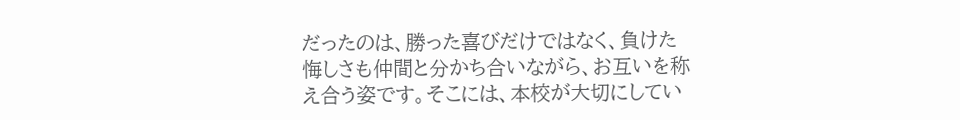だったのは、勝った喜びだけではなく、負けた悔しさも仲間と分かち合いながら、お互いを称え合う姿です。そこには、本校が大切にしてい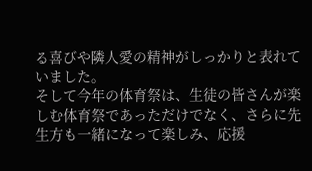る喜びや隣人愛の精神がしっかりと表れていました。
そして今年の体育祭は、生徒の皆さんが楽しむ体育祭であっただけでなく、さらに先生方も一緒になって楽しみ、応援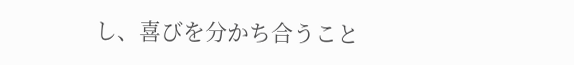し、喜びを分かち合うこと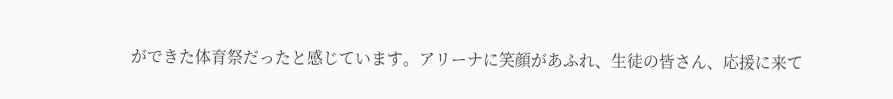ができた体育祭だったと感じています。アリーナに笑顔があふれ、生徒の皆さん、応援に来て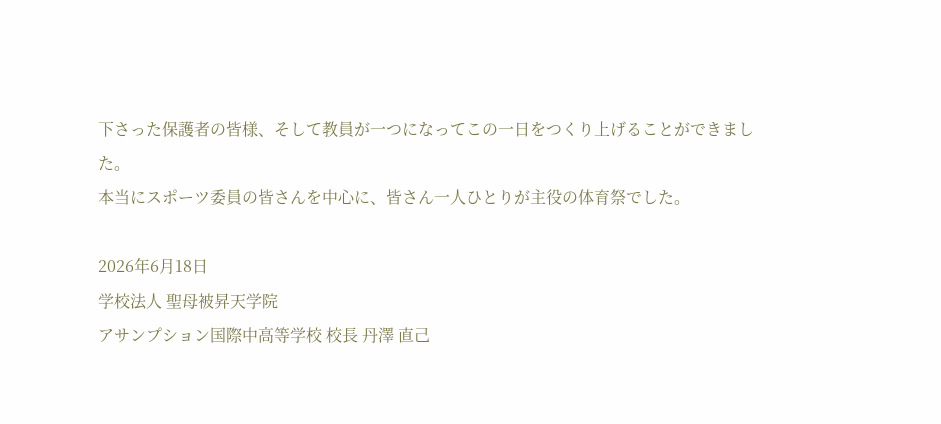下さった保護者の皆様、そして教員が一つになってこの一日をつくり上げることができました。
本当にスポーツ委員の皆さんを中心に、皆さん一人ひとりが主役の体育祭でした。

2026年6月18日
学校法人 聖母被昇天学院
アサンプション国際中高等学校 校長 丹澤 直己